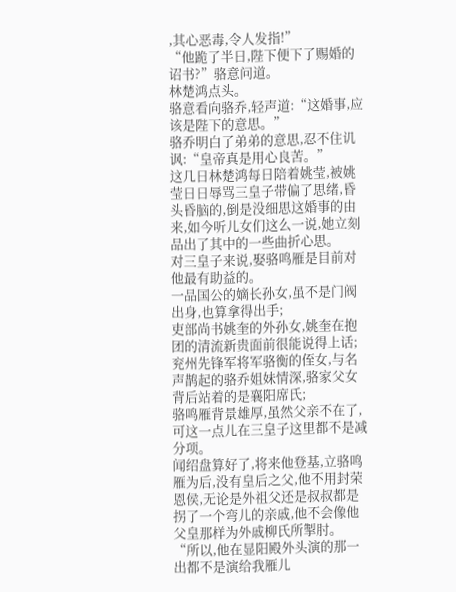,其心恶毒,令人发指!”
“他跪了半日,陛下便下了赐婚的诏书?”骆意问道。
林楚鸿点头。
骆意看向骆乔,轻声道:“这婚事,应该是陛下的意思。”
骆乔明白了弟弟的意思,忍不住讥讽:“皇帝真是用心良苦。”
这几日林楚鸿每日陪着姚莹,被姚莹日日辱骂三皇子带偏了思绪,昏头昏脑的,倒是没细思这婚事的由来,如今听儿女们这么一说,她立刻品出了其中的一些曲折心思。
对三皇子来说,娶骆鸣雁是目前对他最有助益的。
一品国公的嫡长孙女,虽不是门阀出身,也算拿得出手;
吏部尚书姚奎的外孙女,姚奎在抱团的清流新贵面前很能说得上话;
兖州先锋军将军骆衡的侄女,与名声鹊起的骆乔姐妹情深,骆家父女背后站着的是襄阳席氏;
骆鸣雁背景雄厚,虽然父亲不在了,可这一点儿在三皇子这里都不是减分项。
闻绍盘算好了,将来他登基,立骆鸣雁为后,没有皇后之父,他不用封荣恩侯,无论是外祖父还是叔叔都是拐了一个弯儿的亲戚,他不会像他父皇那样为外戚柳氏所掣肘。
“所以,他在显阳殿外头演的那一出都不是演给我雁儿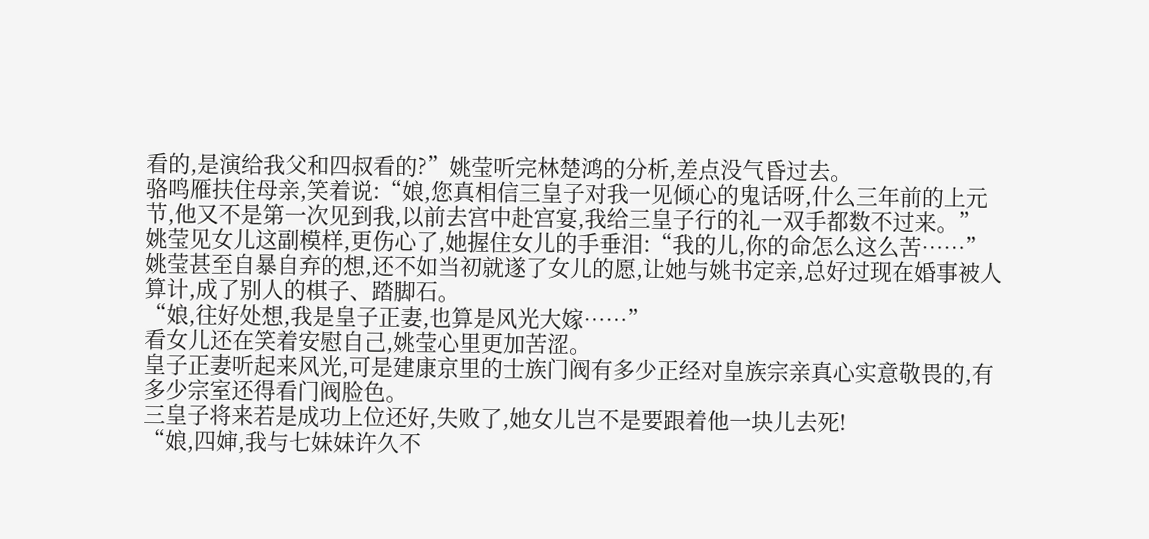看的,是演给我父和四叔看的?”姚莹听完林楚鸿的分析,差点没气昏过去。
骆鸣雁扶住母亲,笑着说:“娘,您真相信三皇子对我一见倾心的鬼话呀,什么三年前的上元节,他又不是第一次见到我,以前去宫中赴宫宴,我给三皇子行的礼一双手都数不过来。”
姚莹见女儿这副模样,更伤心了,她握住女儿的手垂泪:“我的儿,你的命怎么这么苦……”
姚莹甚至自暴自弃的想,还不如当初就遂了女儿的愿,让她与姚书定亲,总好过现在婚事被人算计,成了别人的棋子、踏脚石。
“娘,往好处想,我是皇子正妻,也算是风光大嫁……”
看女儿还在笑着安慰自己,姚莹心里更加苦涩。
皇子正妻听起来风光,可是建康京里的士族门阀有多少正经对皇族宗亲真心实意敬畏的,有多少宗室还得看门阀脸色。
三皇子将来若是成功上位还好,失败了,她女儿岂不是要跟着他一块儿去死!
“娘,四婶,我与七妹妹许久不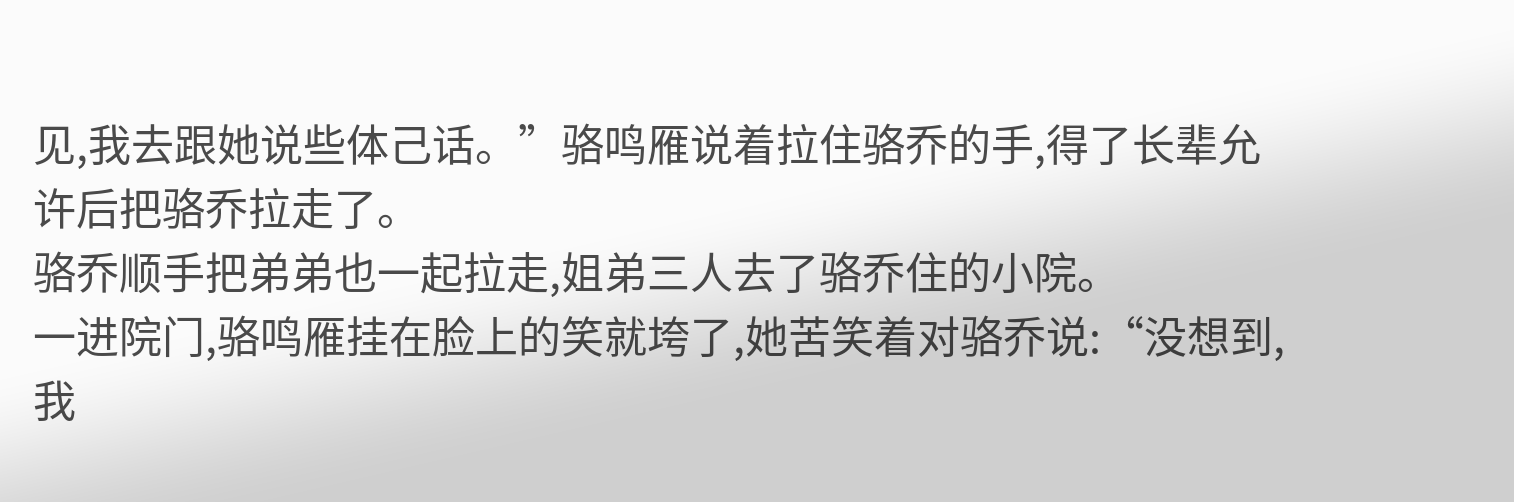见,我去跟她说些体己话。”骆鸣雁说着拉住骆乔的手,得了长辈允许后把骆乔拉走了。
骆乔顺手把弟弟也一起拉走,姐弟三人去了骆乔住的小院。
一进院门,骆鸣雁挂在脸上的笑就垮了,她苦笑着对骆乔说:“没想到,我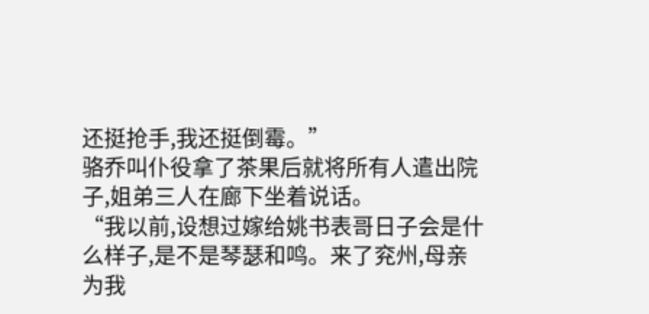还挺抢手,我还挺倒霉。”
骆乔叫仆役拿了茶果后就将所有人遣出院子,姐弟三人在廊下坐着说话。
“我以前,设想过嫁给姚书表哥日子会是什么样子,是不是琴瑟和鸣。来了兖州,母亲为我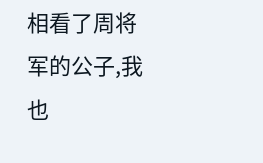相看了周将军的公子,我也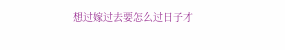想过嫁过去要怎么过日子才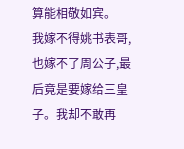算能相敬如宾。
我嫁不得姚书表哥,也嫁不了周公子,最后竟是要嫁给三皇子。我却不敢再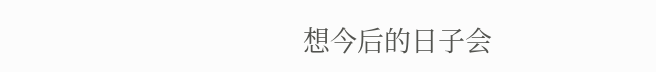想今后的日子会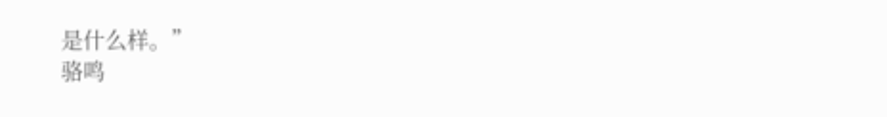是什么样。”
骆鸣